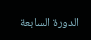الدورة السابعة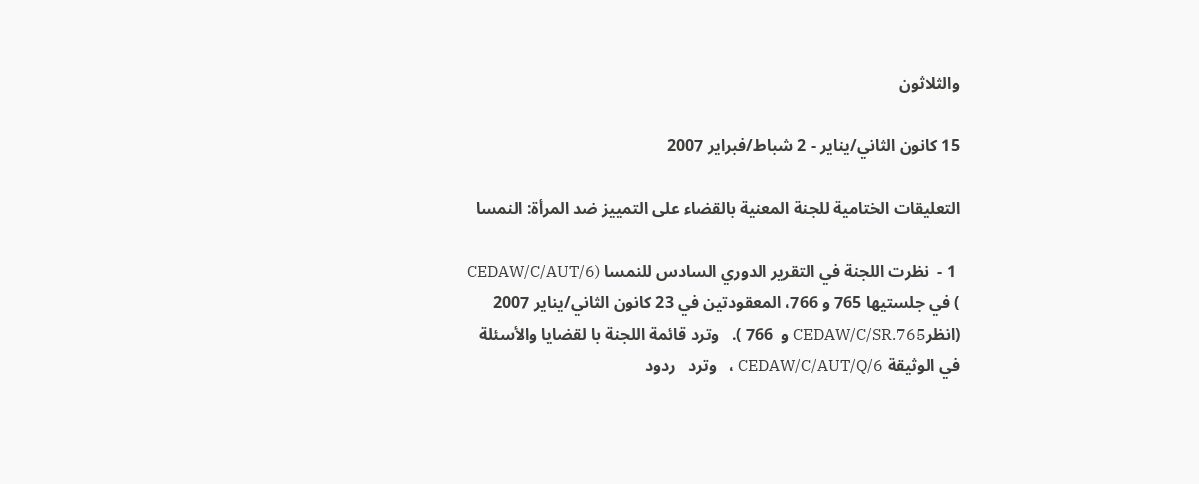والثلاثون

15 كانون الثاني/يناير - 2 شباط/فبراير 2007

التعليقات الختامية للجنة المعنية بالقضاء على التمييز ضد المرأة: النمسا

 1 -  نظرت اللجنة في التقرير الدوري السادس للنمسا (CEDAW/C/AUT/6 ) في جلستيها 765 و 766، المعقودتين في 23 كانون الثاني/يناير 2007 (انظرCEDAW/C/SR.765 و  766 ).   وترد قائمة اللجنة با لقضايا والأسئلة في الوثيقة CEDAW/C/AUT/Q/6 ،   وترد   ردود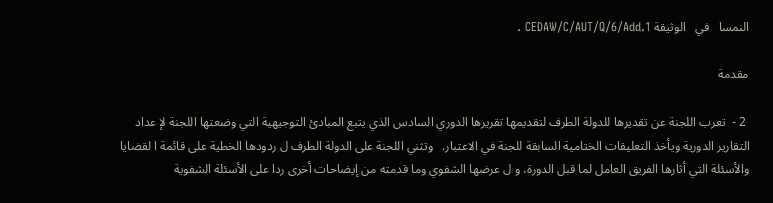النمسا   في   الوثيقة CEDAW/C/AUT/Q/6/Add.1 .

مقدمة

 2 -  تعرب اللجنة عن تقديرها للدولة الطرف لتقديمها تقريرها الدوري السادس الذي يتبع المبادئ التوجيهية التي وضعتها اللجنة لإ عداد التقارير الدورية ويأخذ التعليقات الختامية السابقة للجنة في الاعتبار.   وتثني اللجنة على الدولة الطرف ل ردودها الخطية على قائمة ا لقضايا والأسئلة التي أثارها الفريق العامل لما قبل الدورة، و ل عرضها الشفوي وما قدمته من إيضاحات أخرى ردا على الأسئلة الشفوية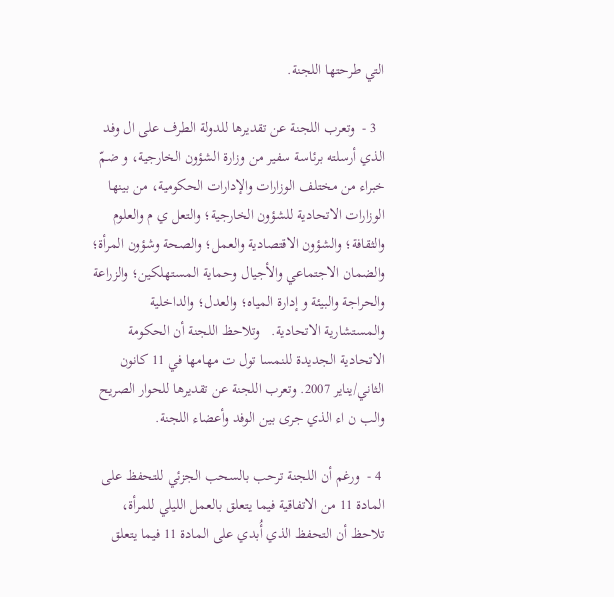التي طرحتها اللجنة.

  3 -  وتعرب اللجنة عن تقديرها للدولة الطرف على ال وفد الذي أرسلته برئاسة سفير من وزارة الشؤون الخارجية، و ضمّ خبراء من مختلف الوزارات والإدارات الحكومية، من بينها الوزارات الاتحادية للشؤون الخارجية؛ والتعل ي م والعلوم والثقافة؛ والشؤون الاقتصادية والعمل؛ والصحة وشؤون المرأة؛ والضمان الاجتماعي والأجيال وحماية المستهلكين؛ والزراعة والحراجة والبيئة و إدارة المياه؛ والعدل؛ والداخلية والمستشارية الاتحادية.   وتلاحظ اللجنة أن الحكومة الاتحادية الجديدة للنمسا تول ت مهامها في 11 كانون الثاني/يناير 2007. وتعرب اللجنة عن تقديرها للحوار الصريح والب ن اء الذي جرى بين الوفد وأعضاء اللجنة.

 4 -  ورغم أن اللجنة ترحب بالسحب الجزئي للتحفظ على المادة 11 من الاتفاقية فيما يتعلق بالعمل الليلي للمرأة، تلاحظ أن التحفظ الذي أُبدي على المادة 11 فيما يتعلق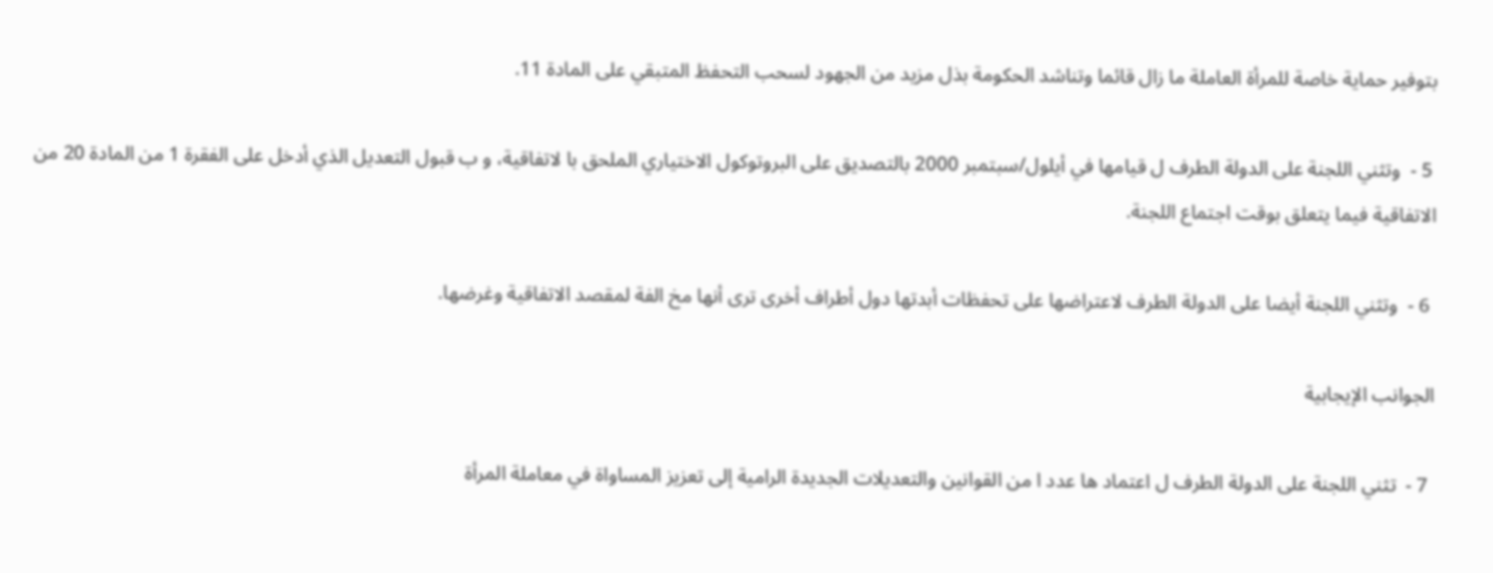بتوفير حماية خاصة للمرأة العاملة ما زال قائما وتناشد الحكومة بذل مزيد من الجهود لسحب التحفظ المتبقي على المادة 11.

 5 -  وتثني اللجنة على الدولة الطرف ل قيامها في أيلول/سبتمبر 2000 بالتصديق على البروتوكول الاختياري الملحق با لاتفاقية، و ب قبول التعديل الذي أدخل على الفقرة 1 من المادة 20 من الاتفاقية فيما يتعلق بوقت اجتماع اللجنة.

 6 -  وتثني اللجنة أيضا على الدولة الطرف لاعتراضها على تحفظات أبدتها دول أطراف أخرى ترى أنها مخ الفة لمقصد الاتفاقية وغرضها.

الجوانب الإيجابية

 7 -  تثني اللجنة على الدولة الطرف ل اعتماد ها عدد ا من القوانين والتعديلات الجديدة الرامية إلى تعزيز المساواة في معاملة المرأة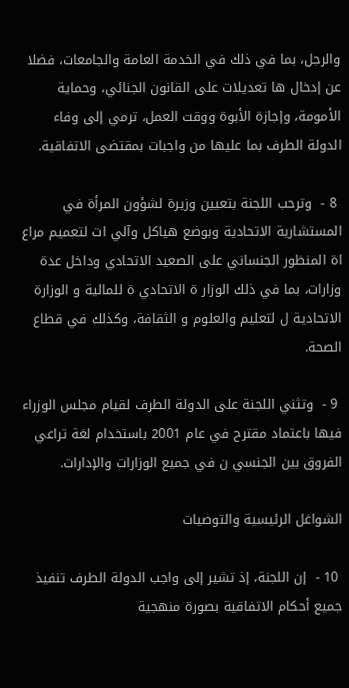والرجل، بما في ذلك في الخدمة العامة والجامعات، فضلا عن إدخال ها تعديلات على القانون الجنائي، وحماية الأمومة، وإجازة الأبوة ووقت العمل، ترمي إلى وفاء الدولة الطرف بما عليها من واجبات بمقتضى الاتفاقية.

 8 -  وترحب اللجنة بتعيين وزيرة لشؤون المرأة في المستشارية الاتحادية وبوضع هياكل وآلي ات لتعميم مراع اة المنظور الجنساني على الصعيد الاتحادي وداخل عدة وزارات، بما في ذلك الوزار ة الاتحادي ة للمالية و الوزارة الاتحادية ل لتعليم والعلوم و الثقافة، وكذلك في قطاع الصحة.

 9 -  وتثني اللجنة على الدولة الطرف لقيام مجلس الوزراء فيها باعتماد مقترح في عام 2001 باستخدام لغة تراعي الفروق بين الجنسي ن في جميع الوزارات والإدارات.

الشواغل الرئيسية والتوصيات

 10 -  إن اللجنة، إذ تشير إلى واجب الدولة الطرف تنفيذ جميع أحكام الاتفاقية بصورة منهجية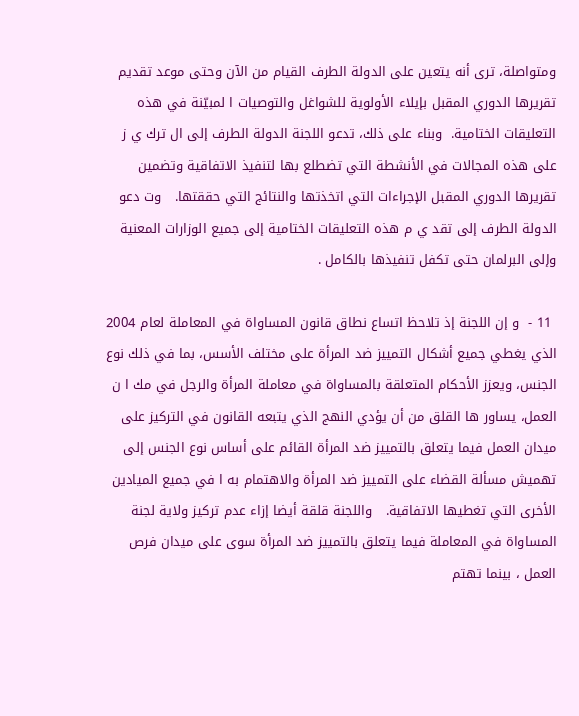ومتواصلة، ترى أنه يتعين على الدولة الطرف القيام من الآن وحتى موعد تقديم تقريرها الدوري المقبل بإيلاء الأولوية للشواغل والتوصيات ا لمبيّنة في هذه التعليقات الختامية.  وبناء على ذلك، تدعو اللجنة الدولة الطرف إلى ال ترك ي ز على هذه المجالات في الأنشطة التي تضطلع بها لتنفيذ الاتفاقية وتضمين تقريرها الدوري المقبل الإجراءات التي اتخذتها والنتائج التي حققتها.   وت دعو الدولة الطرف إلى تقد ي م هذه التعليقات الختامية إلى جميع الوزارات المعنية وإلى البرلمان حتى تكفل تنفيذها بالكامل .

 11 -  و إن اللجنة إذ تلاحظ اتساع نطاق قانون المساواة في المعاملة لعام 2004 الذي يغطي جميع أشكال التمييز ضد المرأة على مختلف الأسس، بما في ذلك نوع الجنس، ويعزز الأحكام المتعلقة بالمساواة في معاملة المرأة والرجل في مك ا ن العمل، يساور ها القلق من أن يؤدي النهج الذي يتبعه القانون في التركيز على ميدان العمل فيما يتعلق بالتمييز ضد المرأة القائم على أساس نوع الجنس إلى تهميش مسألة القضاء على التمييز ضد المرأة والاهتمام به ا في جميع الميادين الأخرى التي تغطيها الاتفاقية.   واللجنة قلقة أيضا إزاء عدم تركيز ولاية لجنة المساواة في المعاملة فيما يتعلق بالتمييز ضد المرأة سوى على ميدان فرص العمل ، بينما تهتم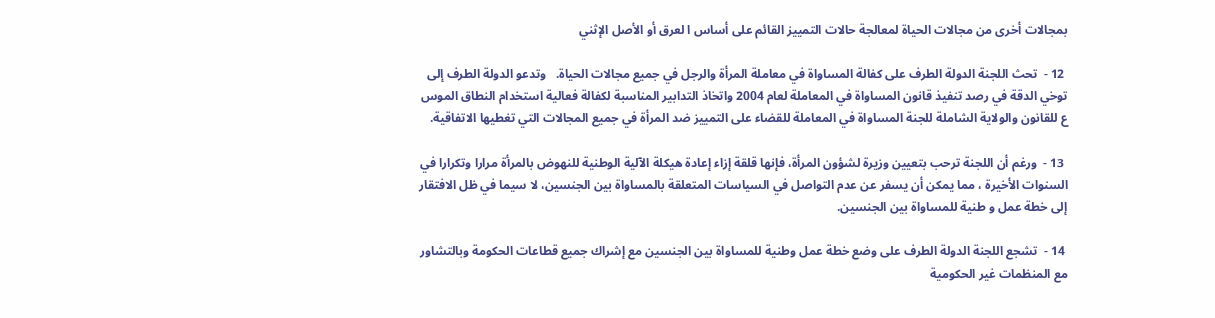بمجالات أخرى من مجالات الحياة لمعالجة حالات التمييز القائم على أساس ا لعرق أو الأصل الإثني

 12 -  تحث اللجنة الدولة الطرف على كفالة المساواة في معاملة المرأة والرجل في جميع مجالات الحياة.   وتدعو الدولة الطرف إلى توخي الدقة في رصد تنفيذ قانون المساواة في المعاملة لعام 2004 واتخاذ التدابير المناسبة لكفالة فعالية استخدام النطاق الموس ع للقانون والولاية الشاملة للجنة المساواة في المعاملة للقضاء على التمييز ضد المرأة في جميع المجالات التي تغطيها الاتفاقية.

 13 -  ورغم أن اللجنة ترحب بتعيين وزيرة لشؤون المرأة، فإنها قلقة إزاء إعادة هيكلة الآلية الوطنية للنهوض بالمرأة مرارا وتكرارا في السنوات الأخيرة ، مما يمكن أن يسفر عن عدم التواصل في السياسات المتعلقة بالمساواة بين الجنسين، لا سيما في ظل الافتقار إلى خطة عمل و طنية للمساواة بين الجنسين.

 14 -  تشجع اللجنة الدولة الطرف على وضع خطة عمل وطنية للمساواة بين الجنسين مع إشراك جميع قطاعات الحكومة وبالتشاور مع المنظمات غير الحكومية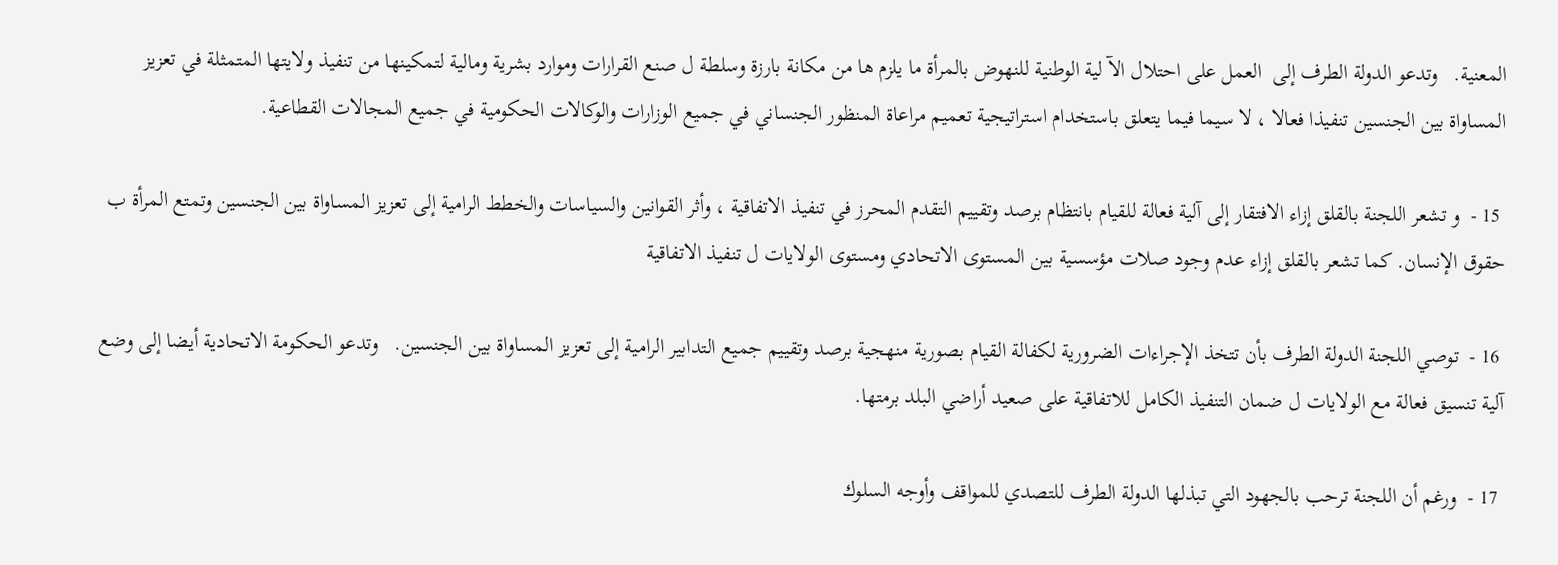المعنية.   وتدعو الدولة الطرف إلى  العمل على احتلال الآ لية الوطنية للنهوض بالمرأة ما يلزم ها من مكانة بارزة وسلطة ل صنع القرارات وموارد بشرية ومالية لتمكينها من تنفيذ ولايتها المتمثلة في تعزيز المساواة بين الجنسين تنفيذا فعالا ، لا سيما فيما يتعلق باستخدام استراتيجية تعميم مراعاة المنظور الجنساني في جميع الوزارات والوكالات الحكومية في جميع المجالات القطاعية.

 15 -  و تشعر اللجنة بالقلق إزاء الافتقار إلى آلية فعالة للقيام بانتظام برصد وتقييم التقدم المحرز في تنفيذ الاتفاقية ، وأثر القوانين والسياسات والخطط الرامية إلى تعزيز المساواة بين الجنسين وتمتع المرأة ب حقوق الإنسان. كما تشعر بالقلق إزاء عدم وجود صلات مؤسسية بين المستوى الاتحادي ومستوى الولايات ل تنفيذ الاتفاقية

 16 -  توصي اللجنة الدولة الطرف بأن تتخذ الإجراءات الضرورية لكفالة القيام بصورية منهجية برصد وتقييم جميع التدابير الرامية إلى تعزيز المساواة بين الجنسين.   وتدعو الحكومة الاتحادية أيضا إلى وضع آلية تنسيق فعالة مع الولايات ل ضمان التنفيذ الكامل للاتفاقية على صعيد أراضي البلد برمتها.

 17 -  ورغم أن اللجنة ترحب بالجهود التي تبذلها الدولة الطرف للتصدي للمواقف وأوجه السلوك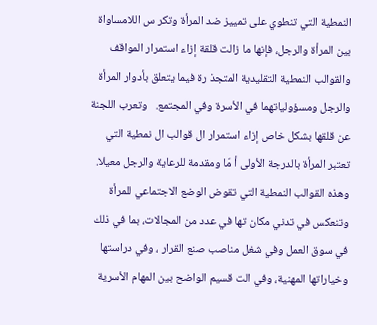النمطية التي تنطوي على تمييز ضد المرأة وتكر س اللامساواة بين المرأة والرجل، فإنها ما زالت قلقة إزاء استمرار المواقف والقوالب النمطية التقليدية المتجذ رة فيما يتعلق بأدوار المرأة والرجل ومسؤولياتهما في الأسرة وفي المجتمع.   وتعرب اللجنة عن قلقها بشكل خاص إزاء استمرار ال قوالب ال نمطية التي تعتبر المرأة بالدرجة الأولى أ مّا ومقدمة للرعاية والرجل معيلا.  وهذه القوالب النمطية التي تقوض الوضع الاجتماعي للمرأة وتنعكس في تدني مكان تها في عدد من المجالات، بما في ذلك في سوق العمل وفي شغل مناصب صنع القرار ، وفي دراستها وخياراتها المهنية، وفي الت قسيم الواضح بين المهام الأسرية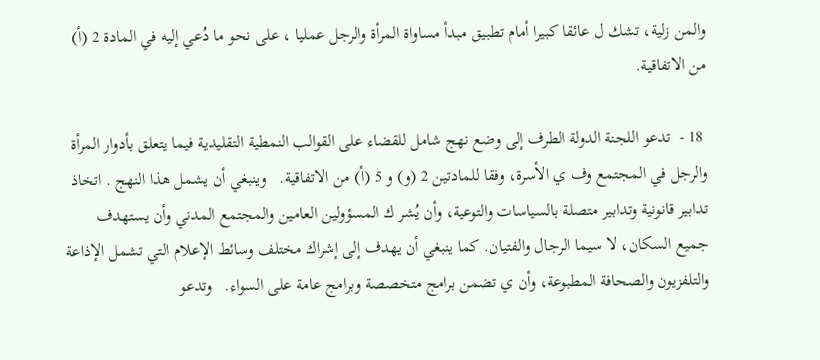والمن زلية، تشك ل عائقا كبيرا أمام تطبيق مبدأ مساواة المرأة والرجل عمليا ، على نحو ما دُعي إليه في المادة 2 (أ) من الاتفاقية.

 18 -  تدعو اللجنة الدولة الطرف إلى وضع نهج شامل للقضاء على القوالب النمطية التقليدية فيما يتعلق بأدوار المرأة والرجل في المجتمع وف ي الأسرة، وفقا للمادتين 2 (و) و 5 (أ) من الاتفاقية.   وينبغي أن يشمل هذا النهج . اتخاذ تدابير قانونية وتدابير متصلة بالسياسات والتوعية، وأن يُشر ك المسؤولين العامين والمجتمع المدني وأن يستهدف جميع السكان، لا سيما الرجال والفتيان. كما ينبغي أن يهدف إلى إشراك مختلف وسائط الإعلام التي تشمل الإذاعة والتلفزيون والصحافة المطبوعة، وأن ي تضمن برامج متخصصة وبرامج عامة على السواء.   وتدعو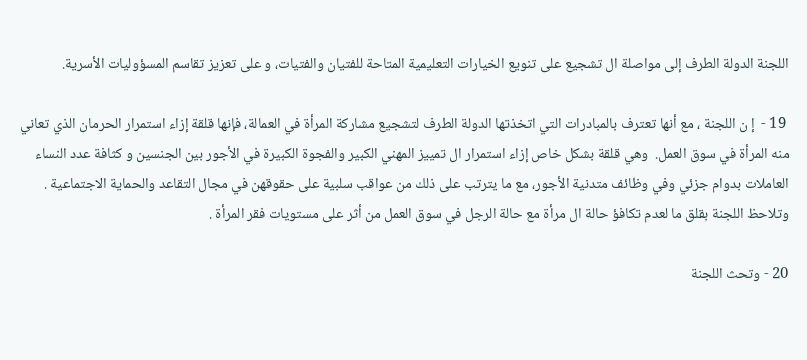اللجنة الدولة الطرف إلى مواصلة ال تشجيع على تنويع الخيارات التعليمية المتاحة للفتيان والفتيات، و على تعزيز تقاسم المسؤوليات الأسرية.

 19 -  إ ن اللجنة ، مع أنها تعترف بالمبادرات التي اتخذتها الدولة الطرف لتشجيع مشاركة المرأة في العمالة، فإنها قلقة إزاء استمرار الحرمان الذي تعاني منه المرأة في سوق العمل.  وهي قلقة بشكل خاص إزاء استمرار ال تمييز المهني الكبير والفجوة الكبيرة في الأجور بين الجنسين و كثافة عدد النساء العاملات بدوام جزئي وفي وظائف متدنية الأجور، مع ما يترتب على ذلك من عواقب سلبية على حقوقهن في مجال التقاعد والحماية الاجتماعية .   وتلاحظ اللجنة بقلق ما لعدم تكافؤ حالة ال مرأة مع حالة الرجل في سوق العمل من أثر على مستويات فقر المرأة .

20 - وتحث اللجنة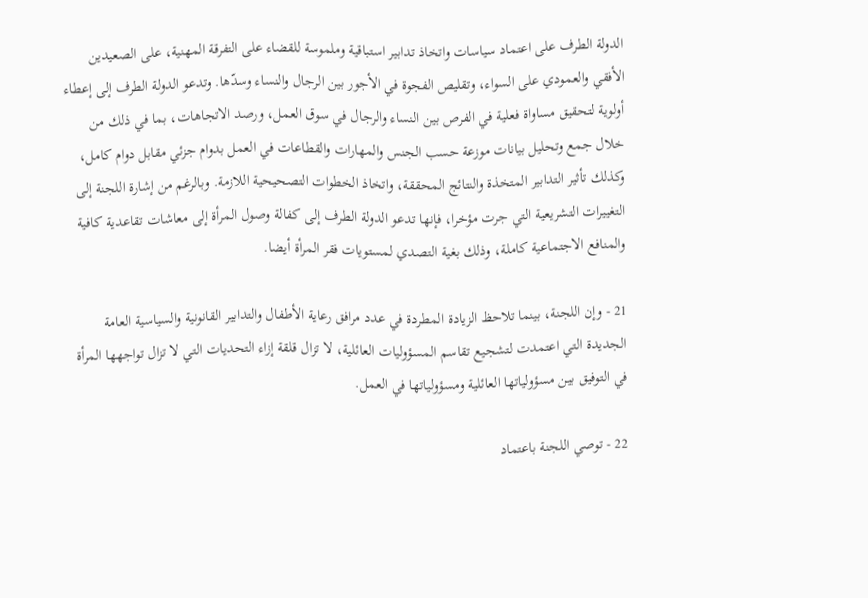الدولة الطرف على اعتماد سياسات واتخاذ تدابير استباقية وملموسة للقضاء على التفرقة المهنية، على الصعيدين الأفقي والعمودي على السواء، وتقليص الفجوة في الأجور بين الرجال والنساء وسدّها. وتدعو الدولة الطرف إلى إعطاء أولوية لتحقيق مساواة فعلية في الفرص بين النساء والرجال في سوق العمل، ورصد الاتجاهات، بما في ذلك من خلال جمع وتحليل بيانات موزعة حسب الجنس والمهارات والقطاعات في العمل بدوام جزئي مقابل دوام كامل، وكذلك تأثير التدابير المتخذة والنتائج المحققة، واتخاذ الخطوات التصحيحية اللازمة. وبالرغم من إشارة اللجنة إلى التغييرات التشريعية التي جرت مؤخرا، فإنها تدعو الدولة الطرف إلى كفالة وصول المرأة إلى معاشات تقاعدية كافية والمنافع الاجتماعية كاملة، وذلك بغية التصدي لمستويات فقر المرأة أيضا.

21 - وإن اللجنة، بينما تلاحظ الزيادة المطردة في عدد مرافق رعاية الأطفال والتدابير القانونية والسياسية العامة الجديدة التي اعتمدت لتشجيع تقاسم المسؤوليات العائلية، لا تزال قلقة إزاء التحديات التي لا تزال تواجهها المرأة في التوفيق بين مسؤولياتها العائلية ومسؤولياتها في العمل.

22 - توصي اللجنة باعتماد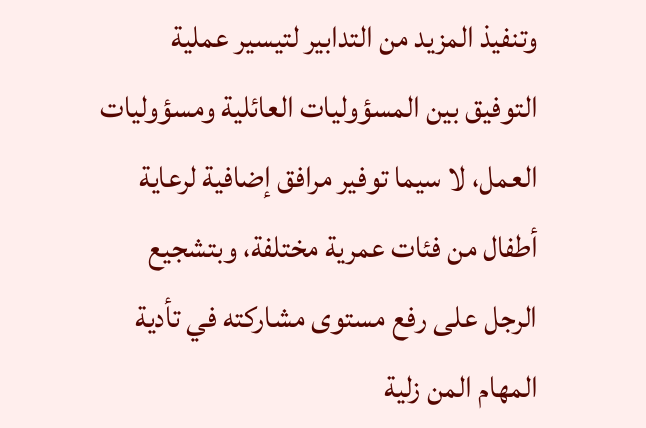وتنفيذ المزيد من التدابير لتيسير عملية التوفيق بين المسؤوليات العائلية ومسؤوليات العمل، لا سيما توفير مرافق إضافية لرعاية أطفال من فئات عمرية مختلفة، وبتشجيع الرجل على رفع مستوى مشاركته في تأدية المهام المن زلية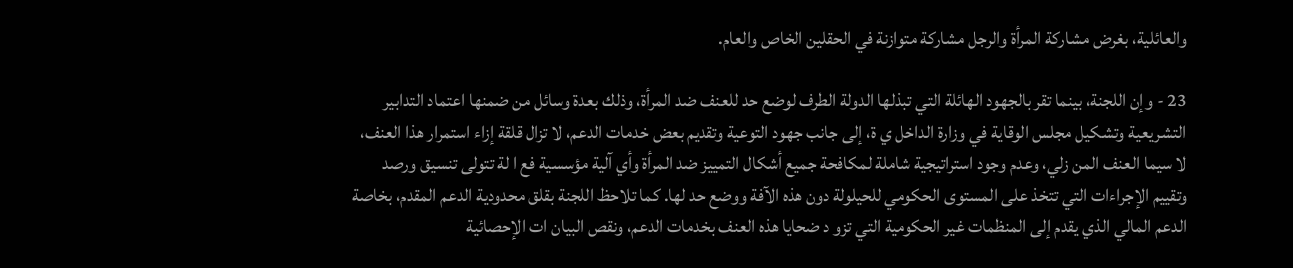والعائلية، بغرض مشاركة المرأة والرجل مشاركة متوازنة في الحقلين الخاص والعام.

23 - وإن اللجنة، بينما تقر بالجهود الهائلة التي تبذلها الدولة الطرف لوضع حد للعنف ضد المرأة، وذلك بعدة وسائل من ضمنها اعتماد التدابير التشريعية وتشكيل مجلس الوقاية في وزارة الداخل ي ة، إلى جانب جهود التوعية وتقديم بعض خدمات الدعم، لا تزال قلقة إزاء استمرار هذا العنف، لا سيما العنف المن زلي، وعدم وجود استراتيجية شاملة لمكافحة جميع أشكال التمييز ضد المرأة وأي آلية مؤسسية فع ا لة تتولى تنسيق ورصد وتقييم الإجراءات التي تتخذ على المستوى الحكومي للحيلولة دون هذه الآفة ووضع حد لها. كما تلاحظ اللجنة بقلق محدودية الدعم المقدم، بخاصة الدعم المالي الذي يقدم إلى المنظمات غير الحكومية التي تزو د ضحايا هذه العنف بخدمات الدعم، ونقص البيان ات الإحصائية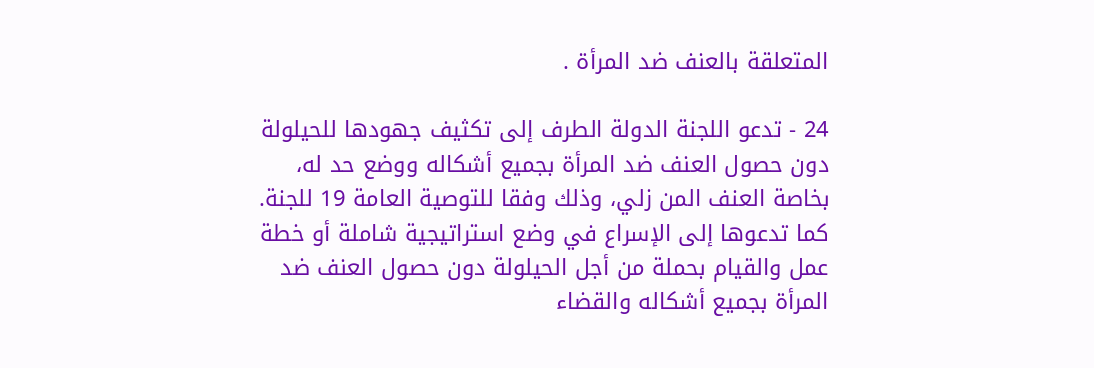المتعلقة بالعنف ضد المرأة .

24 - تدعو اللجنة الدولة الطرف إلى تكثيف جهودها للحيلولة دون حصول العنف ضد المرأة بجميع أشكاله ووضع حد له، بخاصة العنف المن زلي، وذلك وفقا للتوصية العامة 19 للجنة. كما تدعوها إلى الإسراع في وضع استراتيجية شاملة أو خطة عمل والقيام بحملة من أجل الحيلولة دون حصول العنف ضد المرأة بجميع أشكاله والقضاء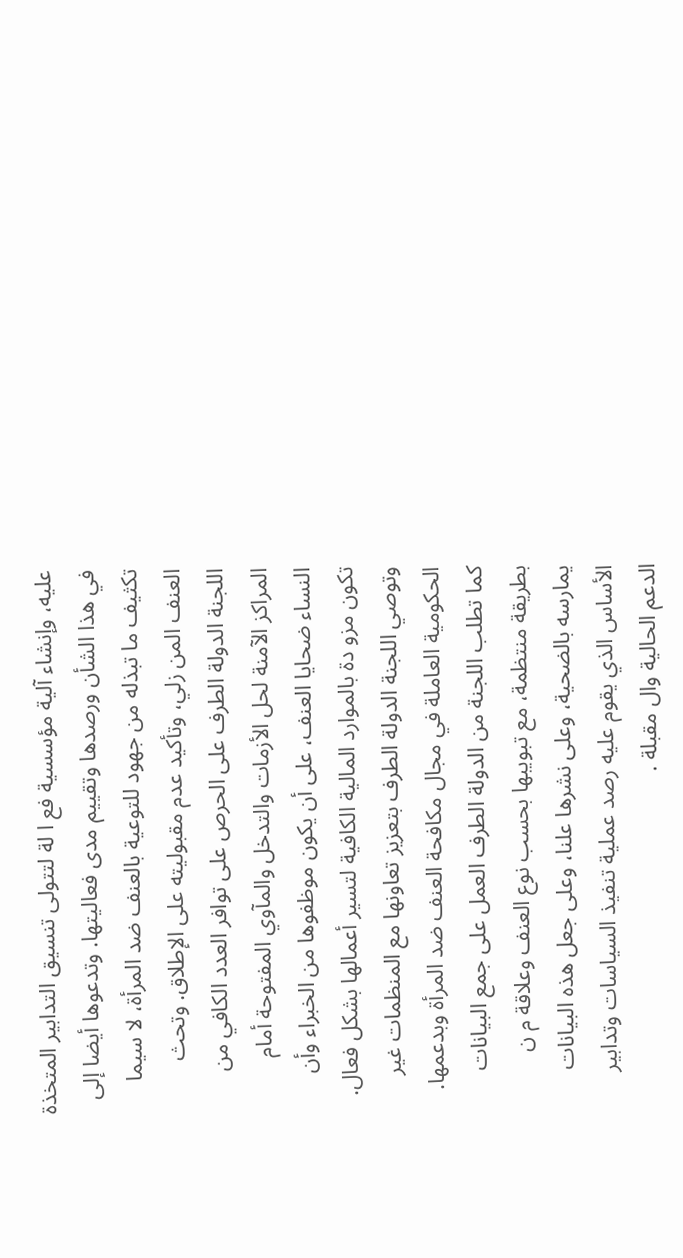عليه، وإنشاء آلية مؤسسية فع ا لة لتتولى تنسيق التدابير المتخذة في هذا الشأن ورصدها وتقييم مدى فعاليتها. وتدعوها أيضا إلى تكثيف ما تبذله من جهود للتوعية بالعنف ضد المرأة، لا سيما العنف المن زلي، وتأكيد عدم مقبوليته على الإطلاق. وتحث اللجنة الدولة الطرف على الحرص على توافر العدد الكافي من المراكز الآمنة لحل الأزمات والتدخل والمآوي المفتوحة أمام النساء ضحايا العنف، على أن يكون موظفوها من الخبراء وأن تكون مزو دة بالموارد المالية الكافية لتسير أعمالها بشكل فعال. وتوصي اللجنة الدولة الطرف بتعزيز تعاونها مع المنظمات غير الحكومية العاملة في مجال مكافحة العنف ضد المرأة وبدعمها. كما تطلب اللجنة من الدولة الطرف العمل على جمع البيانات بطريقة منتظمة، مع تبويبها بحسب نوع العنف وعلاقة م ن يمارسه بالضحية، وعلى نشرها علنا، وعلى جعل هذه البيانات الأساس الذي يقوم عليه رصد عملية تنفيذ السياسات وتدابير الدعم الحالية وال مقبلة .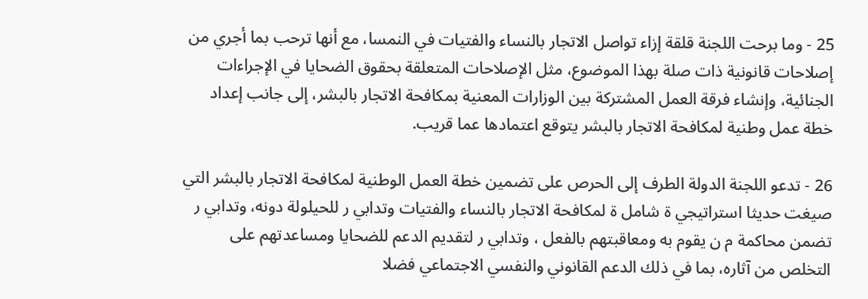25 - وما برحت اللجنة قلقة إزاء تواصل الاتجار بالنساء والفتيات في النمسا، مع أنها ترحب بما أجري من إصلاحات قانونية ذات صلة بهذا الموضوع، مثل الإصلاحات المتعلقة بحقوق الضحايا في الإجراءات الجنائية، وإنشاء فرقة العمل المشتركة بين الوزارات المعنية بمكافحة الاتجار بالبشر، إلى جانب إعداد خطة عمل وطنية لمكافحة الاتجار بالبشر يتوقع اعتمادها عما قريب.

26 - تدعو اللجنة الدولة الطرف إلى الحرص على تضمين خطة العمل الوطنية لمكافحة الاتجار بالبشر التي صيغت حديثا استراتيجي ة شامل ة لمكافحة الاتجار بالنساء والفتيات وتدابي ر للحيلولة دونه، وتدابي ر تضمن محاكمة م ن يقوم به ومعاقبتهم بالفعل ، وتدابي ر لتقديم الدعم للضحايا ومساعدتهم على التخلص من آثاره، بما في ذلك الدعم القانوني والنفسي الاجتماعي فضلا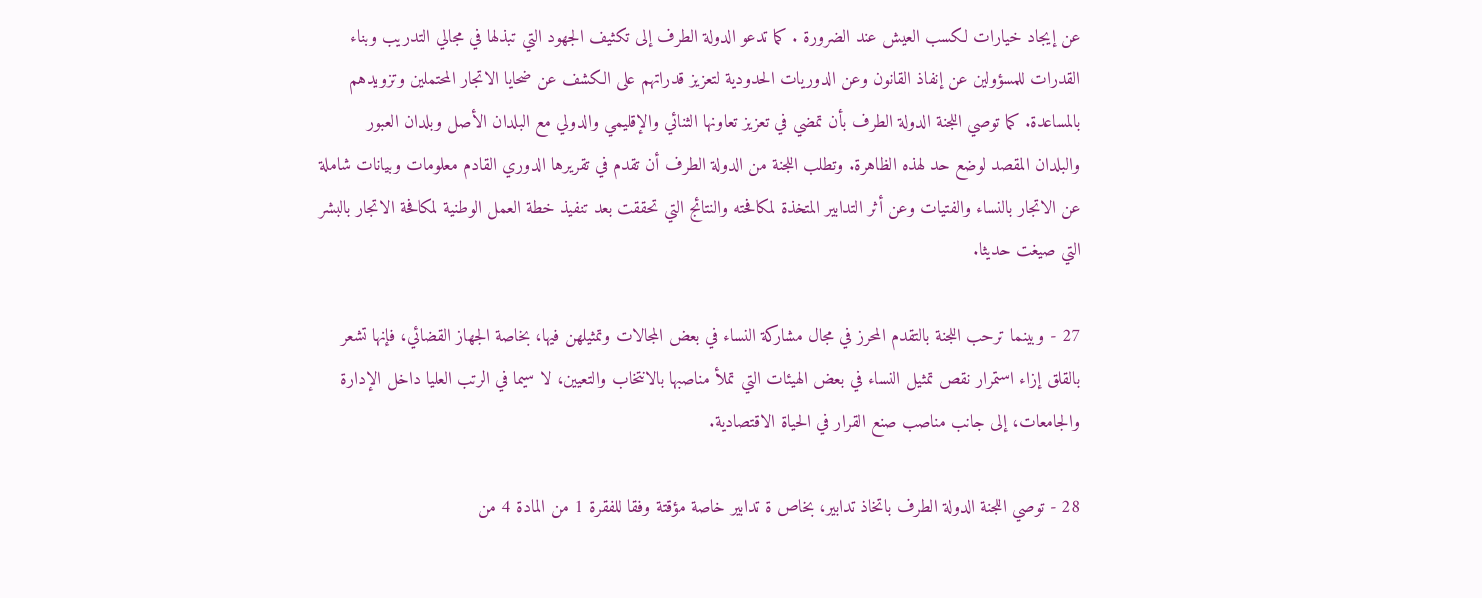عن إيجاد خيارات لكسب العيش عند الضرورة . كما تدعو الدولة الطرف إلى تكثيف الجهود التي تبذلها في مجالي التدريب وبناء القدرات للمسؤولين عن إنفاذ القانون وعن الدوريات الحدودية لتعزيز قدراتهم على الكشف عن ضحايا الاتجار المحتملين وتزويدهم بالمساعدة. كما توصي اللجنة الدولة الطرف بأن تمضي في تعزيز تعاونها الثنائي والإقليمي والدولي مع البلدان الأصل وبلدان العبور والبلدان المقصد لوضع حد لهذه الظاهرة. وتطلب اللجنة من الدولة الطرف أن تقدم في تقريرها الدوري القادم معلومات وبيانات شاملة عن الاتجار بالنساء والفتيات وعن أثر التدابير المتخذة لمكافحته والنتائج التي تحققت بعد تنفيذ خطة العمل الوطنية لمكافحة الاتجار بالبشر التي صيغت حديثا.

27 - وبينما ترحب اللجنة بالتقدم المحرز في مجال مشاركة النساء في بعض المجالات وتمثيلهن فيها، بخاصة الجهاز القضائي، فإنها تشعر بالقلق إزاء استمرار نقص تمثيل النساء في بعض الهيئات التي تملأ مناصبها بالانتخاب والتعيين، لا سيما في الرتب العليا داخل الإدارة والجامعات، إلى جانب مناصب صنع القرار في الحياة الاقتصادية.

28 - توصي اللجنة الدولة الطرف باتخاذ تدابير، بخاص ة تدابير خاصة مؤقتة وفقا للفقرة 1 من المادة 4 من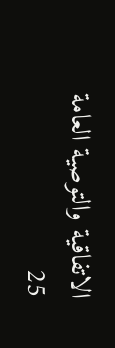الاتفاقية والتوصية العامة 25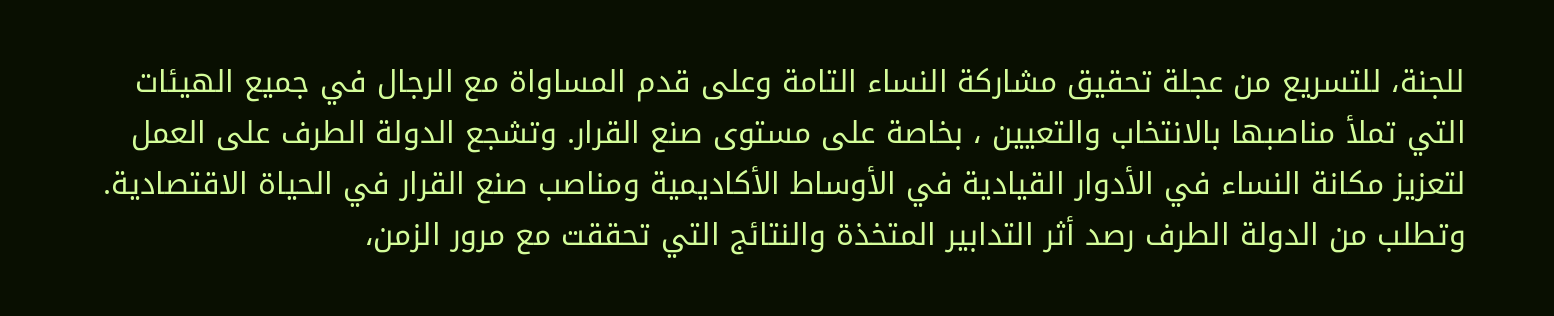للجنة، للتسريع من عجلة تحقيق مشاركة النساء التامة وعلى قدم المساواة مع الرجال في جميع الهيئات التي تملأ مناصبها بالانتخاب والتعيين ، بخاصة على مستوى صنع القرار. وتشجع الدولة الطرف على العمل لتعزيز مكانة النساء في الأدوار القيادية في الأوساط الأكاديمية ومناصب صنع القرار في الحياة الاقتصادية. وتطلب من الدولة الطرف رصد أثر التدابير المتخذة والنتائج التي تحققت مع مرور الزمن،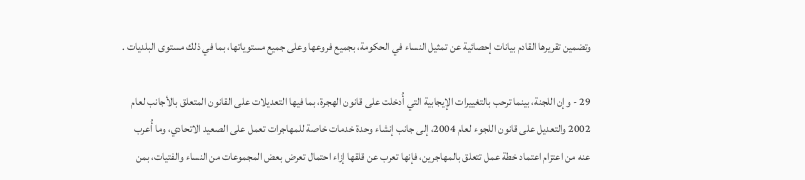وتضمين تقريرها القادم بيانات إحصائية عن تمثيل النساء في الحكومة، بجميع فروعها وعلى جميع مستوياتها، بما في ذلك مستوى البلديات .

29 - وإن اللجنة، بينما ترحب بالتغييرات الإيجابية التي أُدخلت على قانون الهجرة، بما فيها التعديلات على القانون المتعلق بالأجانب لعام 2002 والتعديل على قانون اللجوء لعام 2004، إلى جانب إنشاء وحدة خدمات خاصة للمهاجرات تعمل على الصعيد الاتحادي، وما أُعرب عنه من اعتزام اعتماد خطة عمل تتعلق بالمهاجرين، فإنها تعرب عن قلقها إزاء احتمال تعرض بعض المجموعات من النساء والفتيات، بمن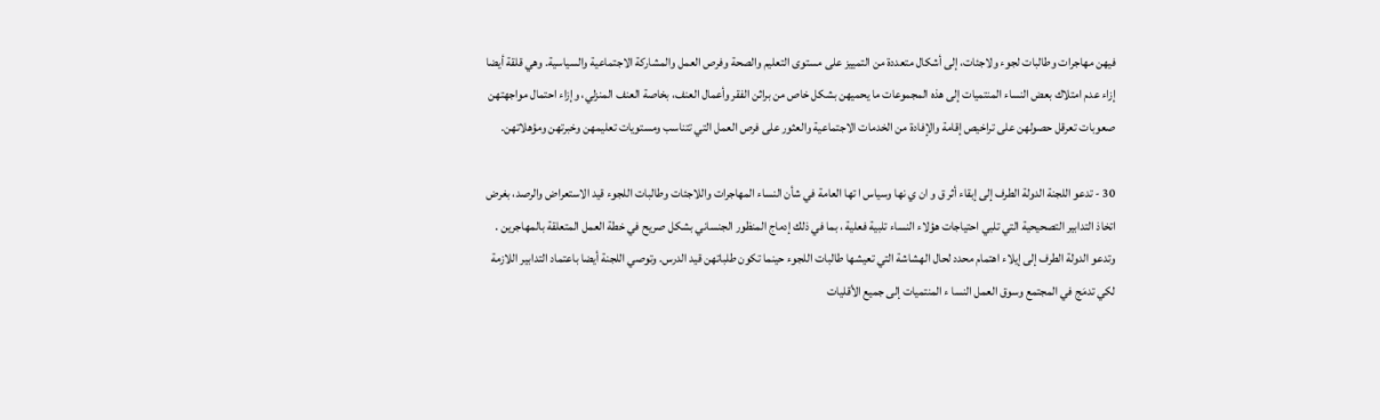فيهن مهاجرات وطالبات لجوء ولاجئات، إلى أشكال متعددة من التمييز على مستوى التعليم والصحة وفرص العمل والمشاركة الاجتماعية والسياسية. وهي قلقة أيضا إزاء عدم امتلاك بعض النساء المنتميات إلى هذه المجموعات ما يحميهن بشكل خاص من براثن الفقر وأعمال العنف، بخاصة العنف المنزلي، وإزاء احتمال مواجهتهن صعوبات تعرقل حصولهن على تراخيص إقامة والإفادة من الخدمات الاجتماعية والعثور على فرص العمل التي تتناسب ومستويات تعليمهن وخبرتهن ومؤهلاتهن.

30 - تدعو اللجنة الدولة الطرف إلى إبقاء أثر ق و ان ي نها وسياس ا تها العامة في شأن النساء المهاجرات واللاجئات وطالبات اللجوء قيد الاستعراض والرصد، بغرض اتخاذ التدابير التصحيحية التي تلبي احتياجات هؤلاء النساء تلبية فعلية ، بما في ذلك إدماج المنظور الجنساني بشكل صريح في خطة العمل المتعلقة بالمهاجرين . وتدعو الدولة الطرف إلى إيلاء اهتمام محدد لحال الهشاشة التي تعيشها طالبات اللجوء حينما تكون طلباتهن قيد الدرس. وتوصي اللجنة أيضا باعتماد التدابير اللازمة لكي تدمَج في المجتمع وسوق العمل النسا ء المنتميات إلى جميع الأقليات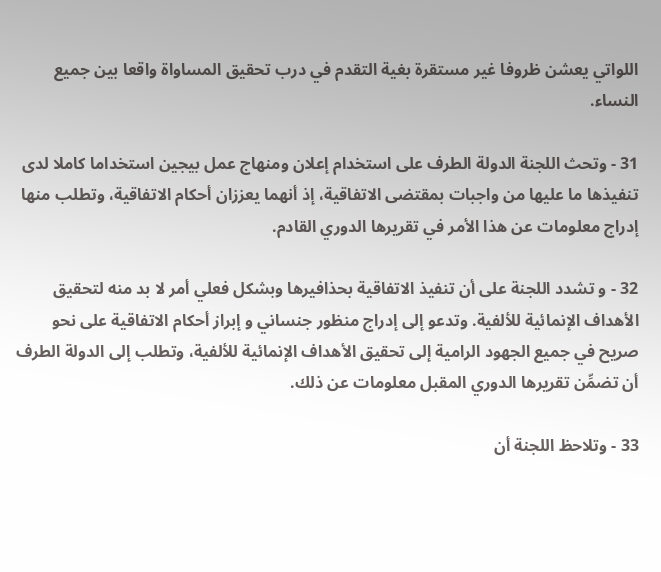اللواتي يعشن ظروفا غير مستقرة بغية التقدم في درب تحقيق المساواة واقعا بين جميع النساء.

31 - وتحث اللجنة الدولة الطرف على استخدام إعلان ومنهاج عمل بيجين استخداما كاملا لدى تنفيذها ما عليها من واجبات بمقتضى الاتفاقية، إذ أنهما يعززان أحكام الاتفاقية، وتطلب منها إدراج معلومات عن هذا الأمر في تقريرها الدوري القادم.

32 - و تشدد اللجنة على أن تنفيذ الاتفاقية بحذافيرها وبشكل فعلي أمر لا بد منه لتحقيق الأهداف الإنمائية للألفية. وتدعو إلى إدراج منظور جنساني و إبراز أحكام الاتفاقية على نحو صريح في جميع الجهود الرامية إلى تحقيق الأهداف الإنمائية للألفية، وتطلب إلى الدولة الطرف أن تضمِّن تقريرها الدوري المقبل معلومات عن ذلك.

33 - وتلاحظ اللجنة أن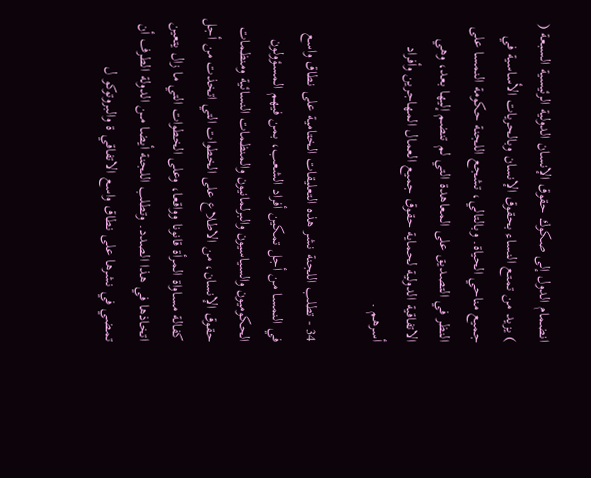انضمام الدول إلى صكوك حقوق الإنسان الدولية الرئيسية السبعة ( ) يزيد من تمتـع النساء بحقوق الإنسان وبالحريات الأساسية في جميع مناحي الحياة. وبالتالي، تشجع اللجنة حكومة النمسا على النظر في التصديق على المعاهدة التي لم تنضم إليها بعد، وهي الاتفاقية الدولية لحماية حقوق جميع العمال المهاجرين وأفراد أسرهم .

34 - تطلب اللجنة نشر هذه التعليقات الختامية على نطاق واسع في النمسا من أجل تمكين أفراد الشعب، بمن فيهم المسؤولون الحكوميون والسياسيون والبرلمانيون والمنظمات النسائية ومنظمات حقوق الإنسان، من الاطلاع على الخطوات التي اتخذت من أجل كفالة مساواة المرأة قانونا وواقعا، وعلى الخطوات التي ما زال يتعين اتخاذها في هذا الصدد. وتطلب اللجنة أيضا مــن الدولة الطرف أن تمضي في نشرها على نطاق واسع الاتفاقي ة والبروتوكو ل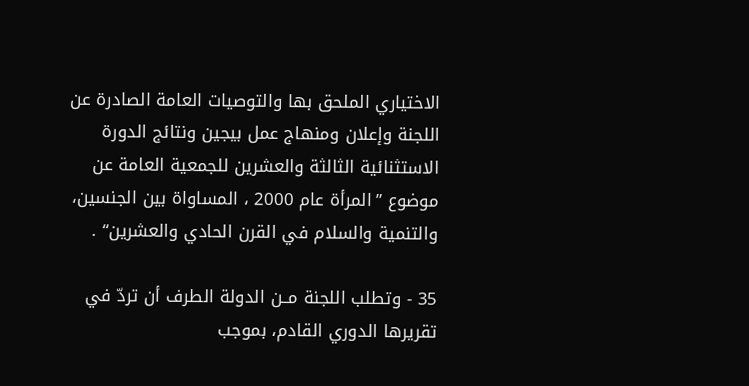الاختياري الملحق بها والتوصيات العامة الصادرة عن اللجنة وإعلان ومنهاج عمل بيجين ونتائج الدورة الاستثنائية الثالثة والعشرين للجمعية العامة عن موضوع ”المرأة عام 2000 ، المساواة بين الجنسين، والتنمية والسلام في القرن الحادي والعشرين“ .

35 - وتطلب اللجنة مــن الدولة الطرف أن تردّ في تقريرها الدوري القادم، بموجب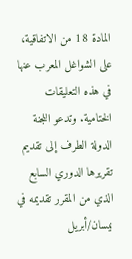المادة 18 من الاتفاقية، على الشواغل المعرب عنها في هذه التعليقات الختامية. وتدعو اللجنة الدولة الطرف إلى تقديم تقريرها الدوري السابع الذي من المقرر تقديمه في نيسان/أبريل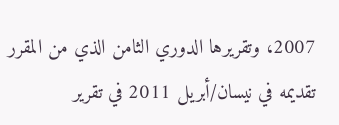2007، وتقريرها الدوري الثامن الذي من المقرر تقديمه في نيسان/أبريل 2011 في تقرير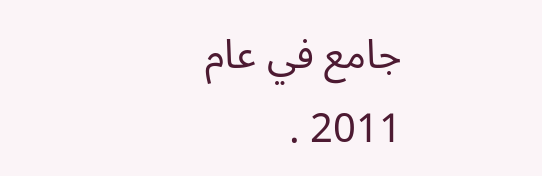جامع في عام 2011 .